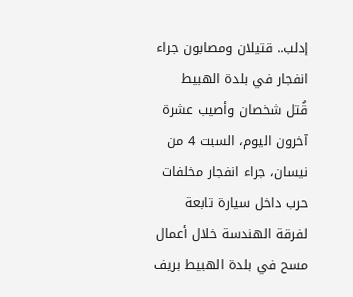إدلب.. قتيلان ومصابون جراء انفجار في بلدة الهبيط
قُتل شخصان وأصيب عشرة آخرون اليوم، السبت 4 من نيسان، جراء انفجار مخلفات حرب داخل سيارة تابعة لفرقة الهندسة خلال أعمال مسح في بلدة الهبيط بريف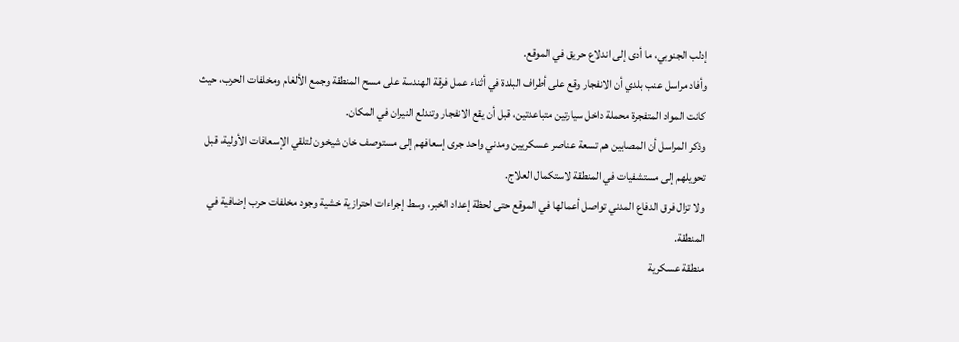إدلب الجنوبي، ما أدى إلى اندلاع حريق في الموقع.
وأفاد مراسل عنب بلدي أن الانفجار وقع على أطراف البلدة في أثناء عمل فرقة الهندسة على مسح المنطقة وجمع الألغام ومخلفات الحرب، حيث كانت المواد المتفجرة محملة داخل سيارتين متباعدتين، قبل أن يقع الانفجار وتندلع النيران في المكان.
وذكر المراسل أن المصابين هم تسعة عناصر عسكريين ومدني واحد جرى إسعافهم إلى مستوصف خان شيخون لتلقي الإسعافات الأولية، قبل تحويلهم إلى مستشفيات في المنطقة لاستكمال العلاج.
ولا تزال فرق الدفاع المدني تواصل أعمالها في الموقع حتى لحظة إعداد الخبر، وسط إجراءات احترازية خشية وجود مخلفات حرب إضافية في المنطقة.
منطقة عسكرية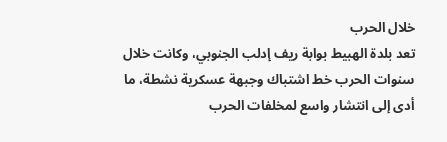خلال الحرب
تعد بلدة الهبيط بوابة ريف إدلب الجنوبي، وكانت خلال سنوات الحرب خط اشتباك وجبهة عسكرية نشطة، ما أدى إلى انتشار واسع لمخلفات الحرب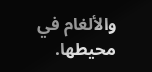والألغام في محيطها.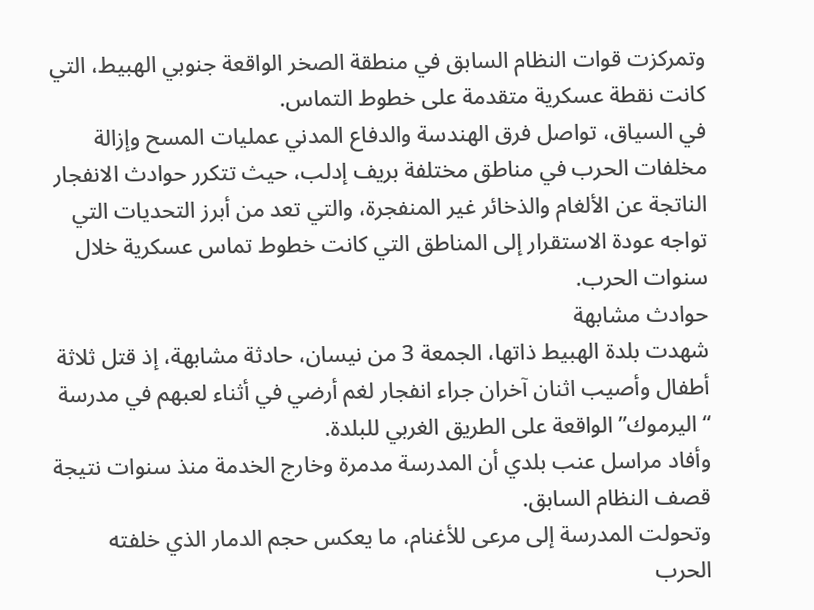وتمركزت قوات النظام السابق في منطقة الصخر الواقعة جنوبي الهبيط، التي كانت نقطة عسكرية متقدمة على خطوط التماس.
في السياق، تواصل فرق الهندسة والدفاع المدني عمليات المسح وإزالة مخلفات الحرب في مناطق مختلفة بريف إدلب، حيث تتكرر حوادث الانفجار الناتجة عن الألغام والذخائر غير المنفجرة، والتي تعد من أبرز التحديات التي تواجه عودة الاستقرار إلى المناطق التي كانت خطوط تماس عسكرية خلال سنوات الحرب.
حوادث مشابهة
شهدت بلدة الهبيط ذاتها، الجمعة 3 من نيسان، حادثة مشابهة، إذ قتل ثلاثة أطفال وأصيب اثنان آخران جراء انفجار لغم أرضي في أثناء لعبهم في مدرسة “اليرموك” الواقعة على الطريق الغربي للبلدة.
وأفاد مراسل عنب بلدي أن المدرسة مدمرة وخارج الخدمة منذ سنوات نتيجة قصف النظام السابق.
وتحولت المدرسة إلى مرعى للأغنام، ما يعكس حجم الدمار الذي خلفته الحرب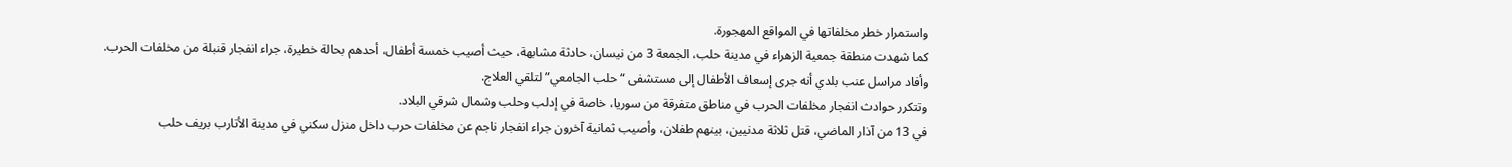واستمرار خطر مخلفاتها في المواقع المهجورة.
كما شهدت منطقة جمعية الزهراء في مدينة حلب، الجمعة 3 من نيسان، حادثة مشابهة، حيث أصيب خمسة أطفال، أحدهم بحالة خطيرة، جراء انفجار قنبلة من مخلفات الحرب.
وأفاد مراسل عنب بلدي أنه جرى إسعاف الأطفال إلى مستشفى “حلب الجامعي” لتلقي العلاج.
وتتكرر حوادث انفجار مخلفات الحرب في مناطق متفرقة من سوريا، خاصة في إدلب وحلب وشمال شرقي البلاد.
في 13 من آذار الماضي، قتل ثلاثة مدنيين، بينهم طفلان، وأصيب ثمانية آخرون جراء انفجار ناجم عن مخلفات حرب داخل منزل سكني في مدينة الأتارب بريف حلب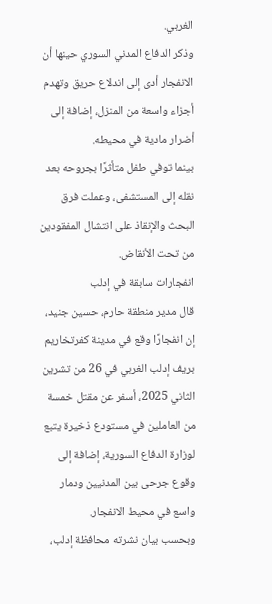الغربي.
وذكر الدفاع المدني السوري حينها أن الانفجار أدى إلى اندلاع حريق وتهدم أجزاء واسعة من المنزل، إضافة إلى أضرار مادية في محيطه.
بينما توفي طفل متأثرًا بجروحه بعد نقله إلى المستشفى، وعملت فرق البحث والإنقاذ على انتشال المفقودين من تحت الأنقاض.
انفجارات سابقة في إدلب
قال مدير منطقة حارم، حسين جنيد، إن انفجارًا وقع في مدينة كفرتخاريم بريف إدلب الغربي في 26 من تشرين الثاني 2025، أسفر عن مقتل خمسة من العاملين في مستودع ذخيرة يتبع لوزارة الدفاع السورية، إضافة إلى وقوع جرحى بين المدنيين ودمار واسع في محيط الانفجار.
وبحسب بيان نشرته محافظة إدلب،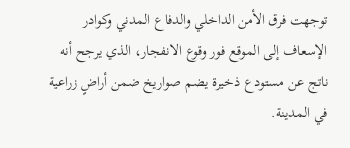توجهت فرق الأمن الداخلي والدفاع المدني وكوادر الإسعاف إلى الموقع فور وقوع الانفجار، الذي يرجح أنه ناتج عن مستودع ذخيرة يضم صواريخ ضمن أراضٍ زراعية في المدينة.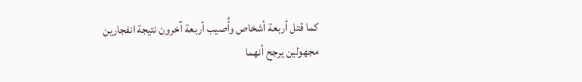كما قتل أربعة أشخاص وأُصيب أربعة آخرون نتيجة انفجارين مجهولين يرجح أنهما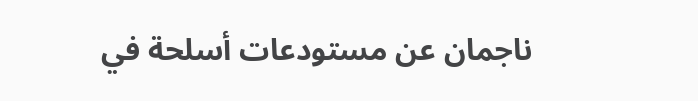ناجمان عن مستودعات أسلحة في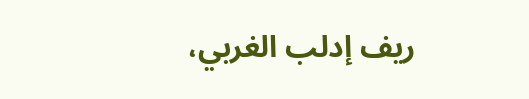ريف إدلب الغربي،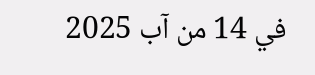في 14 من آب 2025